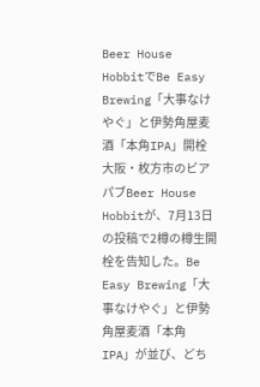Beer House HobbitでBe Easy Brewing「大事なけやぐ」と伊勢角屋麦酒「本角IPA」開栓
大阪・枚方市のビアパブBeer House Hobbitが、7月13日の投稿で2樽の樽生開栓を告知した。Be Easy Brewing「大事なけやぐ」と伊勢角屋麦酒「本角IPA」が並び、どち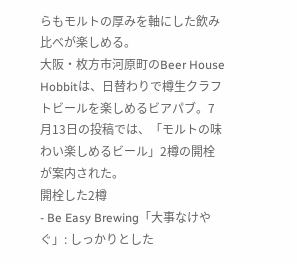らもモルトの厚みを軸にした飲み比べが楽しめる。
大阪・枚方市河原町のBeer House Hobbitは、日替わりで樽生クラフトビールを楽しめるビアパブ。7月13日の投稿では、「モルトの味わい楽しめるビール」2樽の開栓が案内された。
開栓した2樽
- Be Easy Brewing「大事なけやぐ」: しっかりとした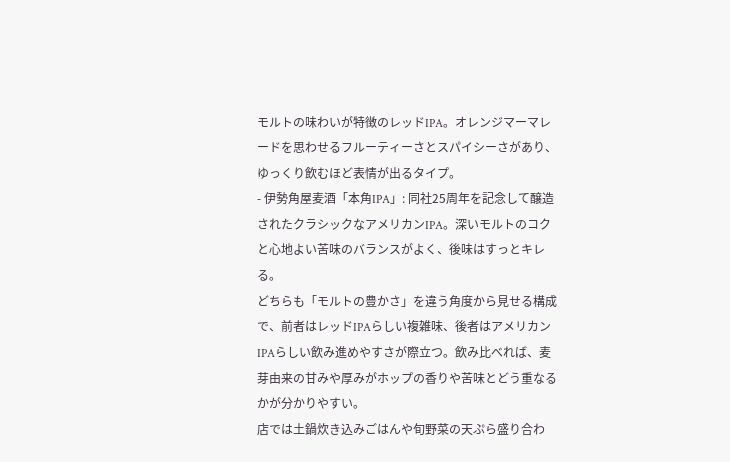モルトの味わいが特徴のレッドIPA。オレンジマーマレードを思わせるフルーティーさとスパイシーさがあり、ゆっくり飲むほど表情が出るタイプ。
- 伊勢角屋麦酒「本角IPA」: 同社25周年を記念して醸造されたクラシックなアメリカンIPA。深いモルトのコクと心地よい苦味のバランスがよく、後味はすっとキレる。
どちらも「モルトの豊かさ」を違う角度から見せる構成で、前者はレッドIPAらしい複雑味、後者はアメリカンIPAらしい飲み進めやすさが際立つ。飲み比べれば、麦芽由来の甘みや厚みがホップの香りや苦味とどう重なるかが分かりやすい。
店では土鍋炊き込みごはんや旬野菜の天ぷら盛り合わ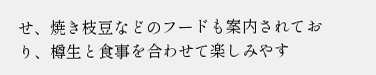せ、焼き枝豆などのフードも案内されており、樽生と食事を合わせて楽しみやす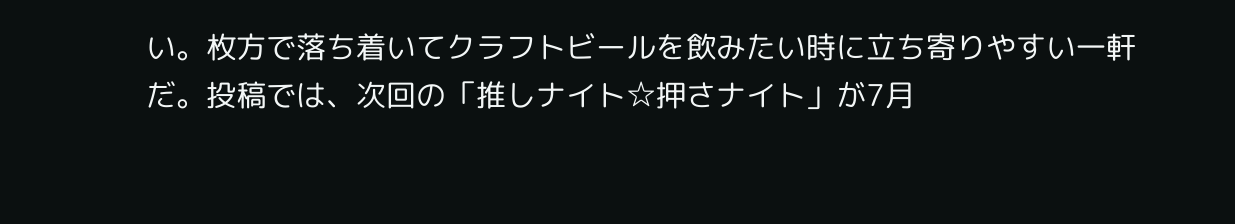い。枚方で落ち着いてクラフトビールを飲みたい時に立ち寄りやすい一軒だ。投稿では、次回の「推しナイト☆押さナイト」が7月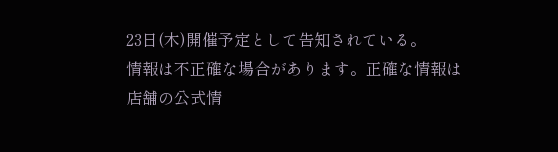23日(木)開催予定として告知されている。
情報は不正確な場合があります。正確な情報は店舗の公式情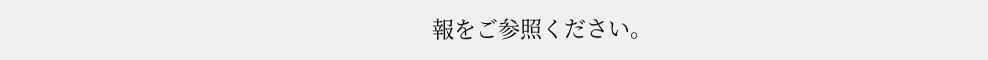報をご参照ください。